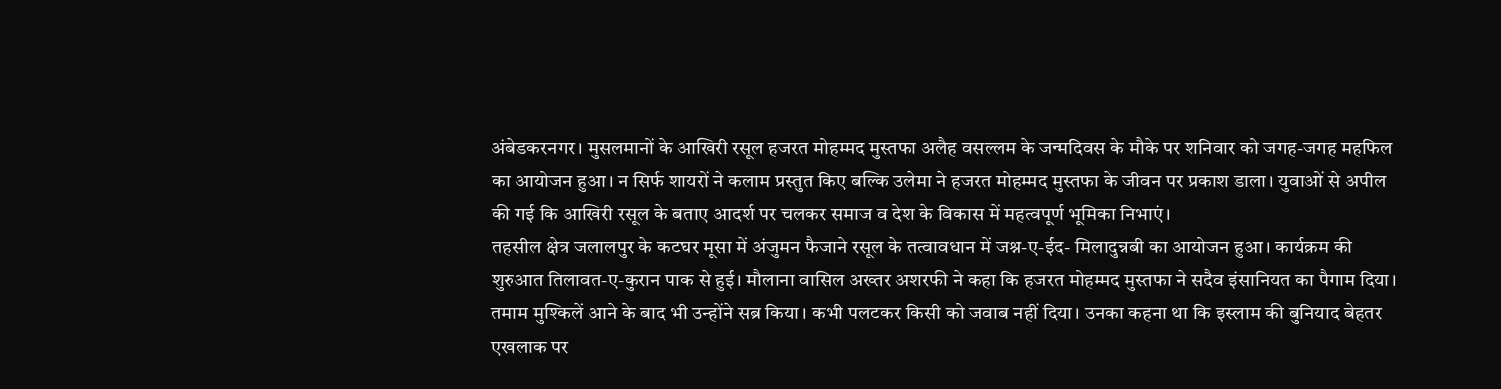अंबेडकरनगर। मुसलमानों के आखिरी रसूल हजरत मोहम्मद मुस्तफा अलैह वसल्लम के जन्मदिवस के मौके पर शनिवार को जगह-जगह महफिल का आयोजन हुआ। न सिर्फ शायरों ने कलाम प्रस्तुत किए बल्कि उलेमा ने हजरत मोहम्मद मुस्तफा के जीवन पर प्रकाश डाला। युवाओं से अपील की गई कि आखिरी रसूल के बताए आदर्श पर चलकर समाज व देश के विकास में महत्वपूर्ण भूमिका निभाएं।
तहसील क्षेत्र जलालपुर के कटघर मूसा में अंजुमन फैजाने रसूल के तत्वावधान में जश्न-ए-ईद- मिलादुन्नबी का आयोजन हुआ। कार्यक्रम की शुरुआत तिलावत-ए-कुरान पाक से हुई। मौलाना वासिल अख्तर अशरफी ने कहा कि हजरत मोहम्मद मुस्तफा ने सदैव इंसानियत का पैगाम दिया। तमाम मुश्किलें आने के बाद भी उन्होंने सब्र किया। कभी पलटकर किसी को जवाब नहीं दिया। उनका कहना था कि इस्लाम की बुनियाद बेहतर एखलाक पर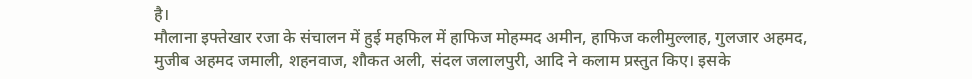है।
मौलाना इफ्तेखार रजा के संचालन में हुई महफिल में हाफिज मोहम्मद अमीन, हाफिज कलीमुल्लाह, गुलजार अहमद, मुजीब अहमद जमाली, शहनवाज, शौकत अली, संदल जलालपुरी, आदि ने कलाम प्रस्तुत किए। इसके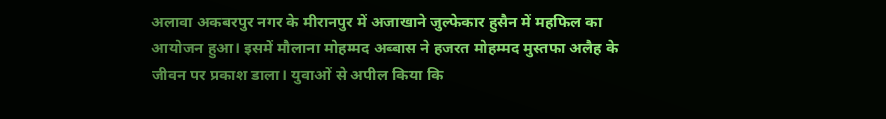अलावा अकबरपुर नगर के मीरानपुर में अजाखाने जुल्फेकार हुसैन में महफिल का आयोजन हुआ। इसमें मौलाना मोहम्मद अब्बास ने हजरत मोहम्मद मुस्तफा अलैह के जीवन पर प्रकाश डाला। युवाओं से अपील किया कि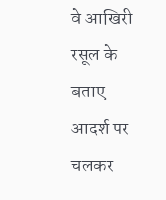वे आखिरी रसूल के बताए आदर्श पर चलकर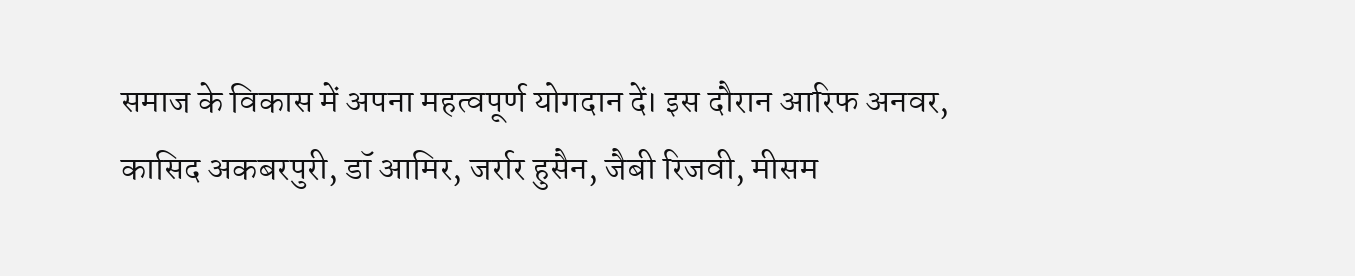समाज के विकास में अपना महत्वपूर्ण योगदान दें। इस दौरान आरिफ अनवर, कासिद अकबरपुरी, डॉ आमिर, जर्रार हुसैन, जैबी रिजवी, मीसम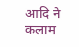आदि ने कलाम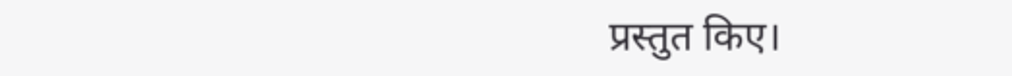प्रस्तुत किए।